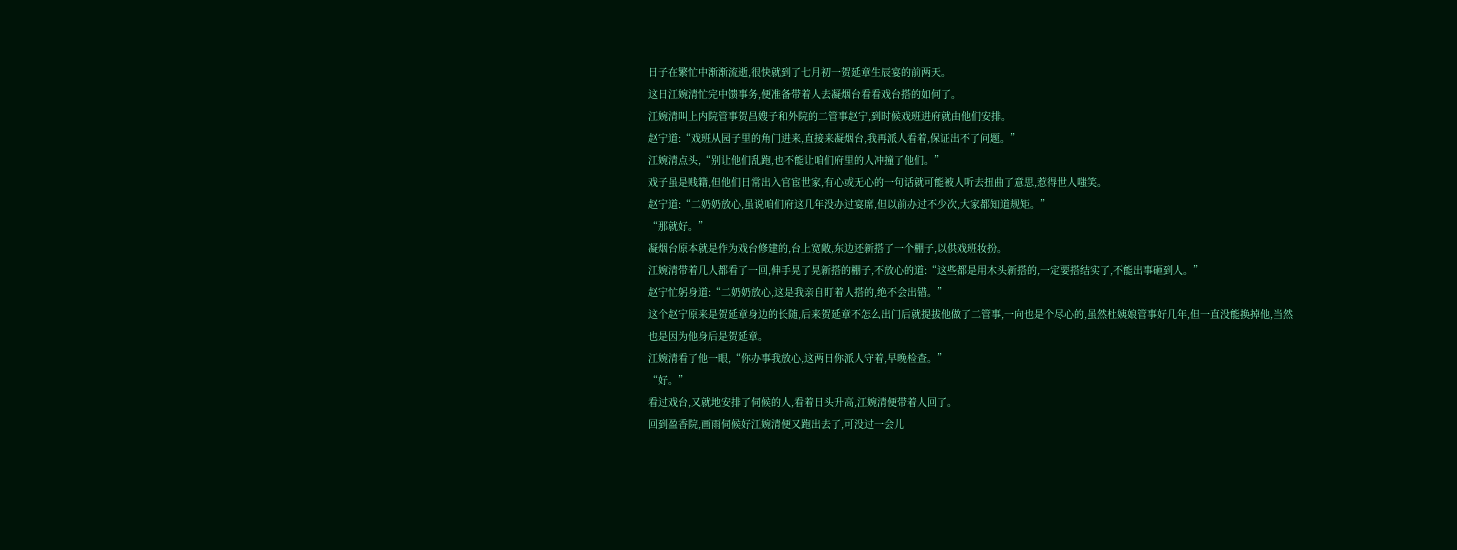日子在繁忙中渐渐流逝,很快就到了七月初一贺延章生辰宴的前两天。
这日江婉清忙完中馈事务,便准备带着人去凝烟台看看戏台搭的如何了。
江婉清叫上内院管事贺昌嫂子和外院的二管事赵宁,到时候戏班进府就由他们安排。
赵宁道:“戏班从园子里的角门进来,直接来凝烟台,我再派人看着,保证出不了问题。”
江婉清点头,“别让他们乱跑,也不能让咱们府里的人冲撞了他们。”
戏子虽是贱籍,但他们日常出入官宦世家,有心或无心的一句话就可能被人听去扭曲了意思,惹得世人嗤笑。
赵宁道:“二奶奶放心,虽说咱们府这几年没办过宴席,但以前办过不少次,大家都知道规矩。”
“那就好。”
凝烟台原本就是作为戏台修建的,台上宽敞,东边还新搭了一个棚子,以供戏班妆扮。
江婉清带着几人都看了一回,伸手晃了晃新搭的棚子,不放心的道:“这些都是用木头新搭的,一定要搭结实了,不能出事砸到人。”
赵宁忙躬身道:“二奶奶放心,这是我亲自盯着人搭的,绝不会出错。”
这个赵宁原来是贺延章身边的长随,后来贺延章不怎么出门后就提拔他做了二管事,一向也是个尽心的,虽然杜姨娘管事好几年,但一直没能换掉他,当然也是因为他身后是贺延章。
江婉清看了他一眼,“你办事我放心,这两日你派人守着,早晚检查。”
“好。”
看过戏台,又就地安排了伺候的人,看着日头升高,江婉清便带着人回了。
回到盈香院,画雨伺候好江婉清便又跑出去了,可没过一会儿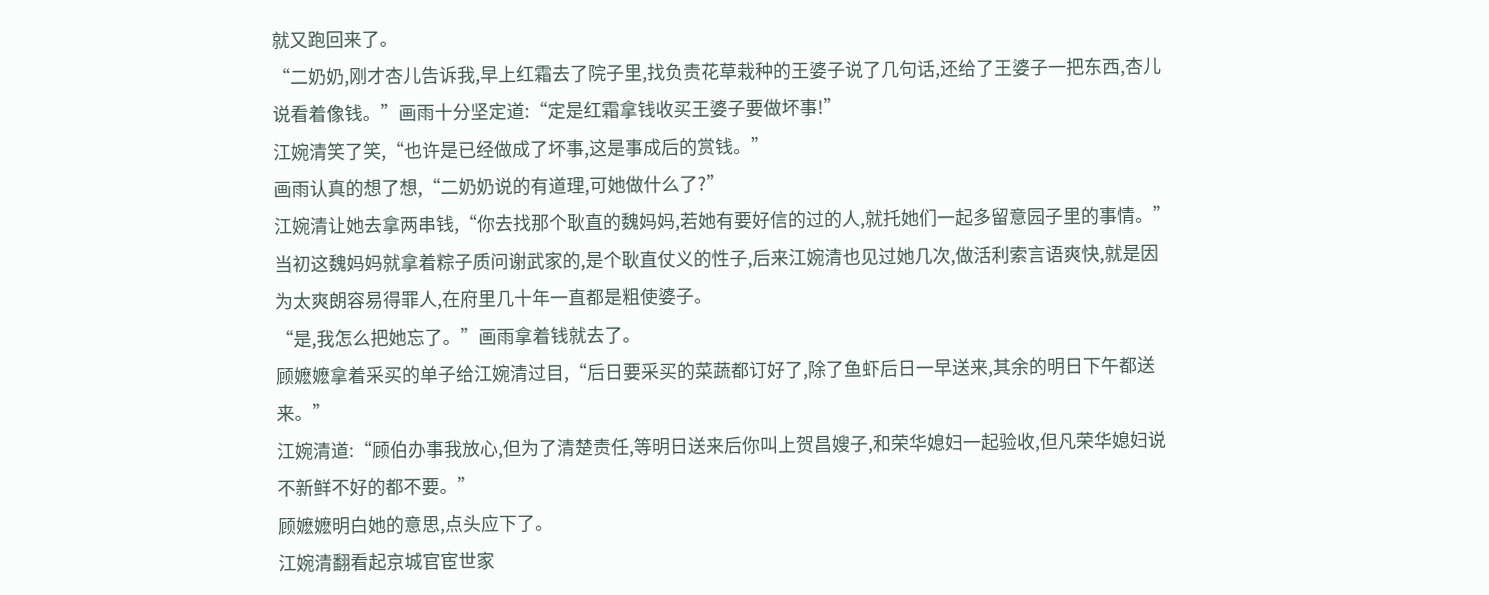就又跑回来了。
“二奶奶,刚才杏儿告诉我,早上红霜去了院子里,找负责花草栽种的王婆子说了几句话,还给了王婆子一把东西,杏儿说看着像钱。”画雨十分坚定道:“定是红霜拿钱收买王婆子要做坏事!”
江婉清笑了笑,“也许是已经做成了坏事,这是事成后的赏钱。”
画雨认真的想了想,“二奶奶说的有道理,可她做什么了?”
江婉清让她去拿两串钱,“你去找那个耿直的魏妈妈,若她有要好信的过的人,就托她们一起多留意园子里的事情。”
当初这魏妈妈就拿着粽子质问谢武家的,是个耿直仗义的性子,后来江婉清也见过她几次,做活利索言语爽快,就是因为太爽朗容易得罪人,在府里几十年一直都是粗使婆子。
“是,我怎么把她忘了。”画雨拿着钱就去了。
顾嬷嬷拿着采买的单子给江婉清过目,“后日要采买的菜蔬都订好了,除了鱼虾后日一早送来,其余的明日下午都送来。”
江婉清道:“顾伯办事我放心,但为了清楚责任,等明日送来后你叫上贺昌嫂子,和荣华媳妇一起验收,但凡荣华媳妇说不新鲜不好的都不要。”
顾嬷嬷明白她的意思,点头应下了。
江婉清翻看起京城官宦世家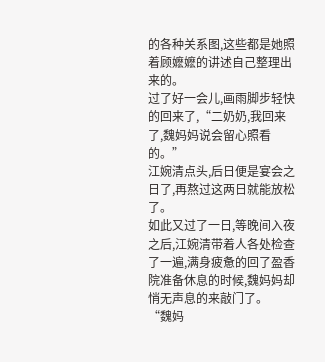的各种关系图,这些都是她照着顾嬷嬷的讲述自己整理出来的。
过了好一会儿,画雨脚步轻快的回来了,“二奶奶,我回来了,魏妈妈说会留心照看的。”
江婉清点头,后日便是宴会之日了,再熬过这两日就能放松了。
如此又过了一日,等晚间入夜之后,江婉清带着人各处检查了一遍,满身疲惫的回了盈香院准备休息的时候,魏妈妈却悄无声息的来敲门了。
“魏妈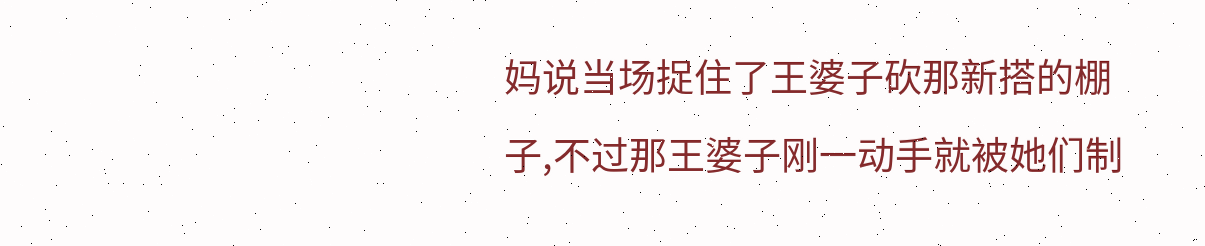妈说当场捉住了王婆子砍那新搭的棚子,不过那王婆子刚一动手就被她们制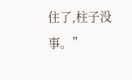住了,柱子没事。”